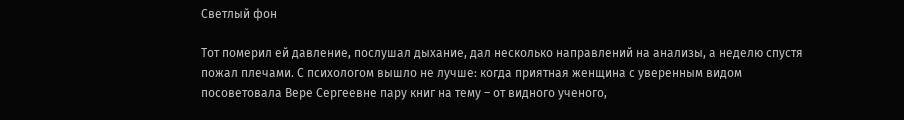Светлый фон

Тот померил ей давление, послушал дыхание, дал несколько направлений на анализы, а неделю спустя пожал плечами. С психологом вышло не лучше: когда приятная женщина с уверенным видом посоветовала Вере Сергеевне пару книг на тему – от видного ученого,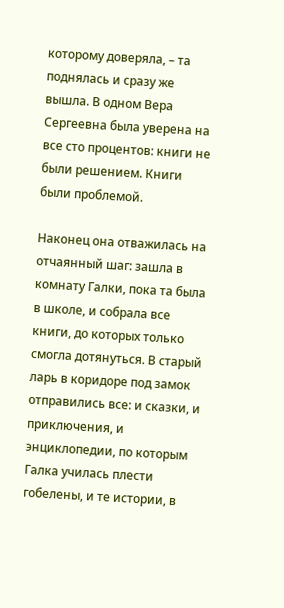которому доверяла, – та поднялась и сразу же вышла. В одном Вера Сергеевна была уверена на все сто процентов: книги не были решением. Книги были проблемой.

Наконец она отважилась на отчаянный шаг: зашла в комнату Галки, пока та была в школе, и собрала все книги, до которых только смогла дотянуться. В старый ларь в коридоре под замок отправились все: и сказки, и приключения, и энциклопедии, по которым Галка училась плести гобелены, и те истории, в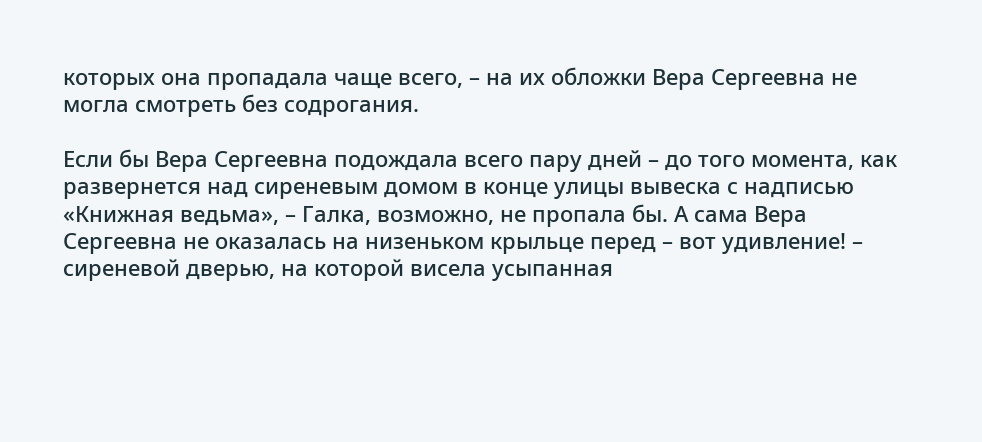которых она пропадала чаще всего, – на их обложки Вера Сергеевна не могла смотреть без содрогания.

Если бы Вера Сергеевна подождала всего пару дней – до того момента, как развернется над сиреневым домом в конце улицы вывеска с надписью «Книжная ведьма», – Галка, возможно, не пропала бы. А сама Вера Сергеевна не оказалась на низеньком крыльце перед – вот удивление! – сиреневой дверью, на которой висела усыпанная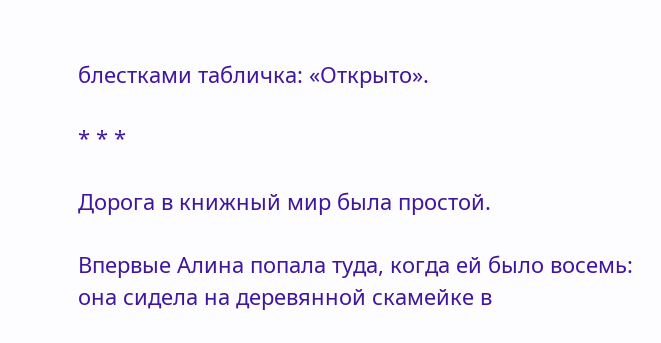блестками табличка: «Открыто».

* * *

Дорога в книжный мир была простой.

Впервые Алина попала туда, когда ей было восемь: она сидела на деревянной скамейке в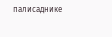палисаднике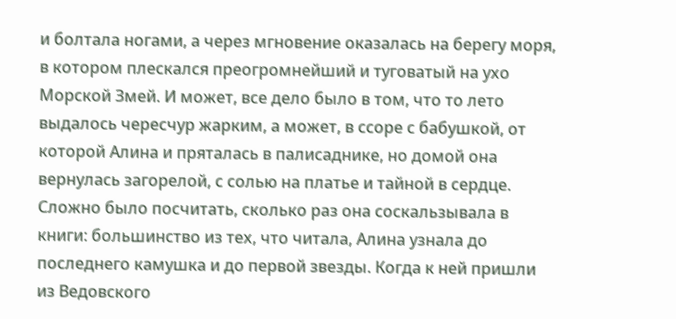и болтала ногами, а через мгновение оказалась на берегу моря, в котором плескался преогромнейший и туговатый на ухо Морской Змей. И может, все дело было в том, что то лето выдалось чересчур жарким, а может, в ссоре с бабушкой, от которой Алина и пряталась в палисаднике, но домой она вернулась загорелой, с солью на платье и тайной в сердце. Сложно было посчитать, сколько раз она соскальзывала в книги: большинство из тех, что читала, Алина узнала до последнего камушка и до первой звезды. Когда к ней пришли из Ведовского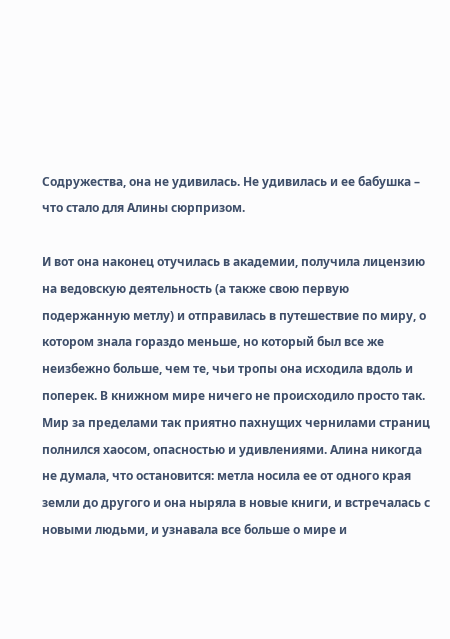Содружества, она не удивилась. Не удивилась и ее бабушка – что стало для Алины сюрпризом.

И вот она наконец отучилась в академии, получила лицензию на ведовскую деятельность (а также свою первую подержанную метлу) и отправилась в путешествие по миру, о котором знала гораздо меньше, но который был все же неизбежно больше, чем те, чьи тропы она исходила вдоль и поперек. В книжном мире ничего не происходило просто так. Мир за пределами так приятно пахнущих чернилами страниц полнился хаосом, опасностью и удивлениями. Алина никогда не думала, что остановится: метла носила ее от одного края земли до другого и она ныряла в новые книги, и встречалась с новыми людьми, и узнавала все больше о мире и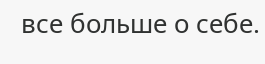все больше о себе.